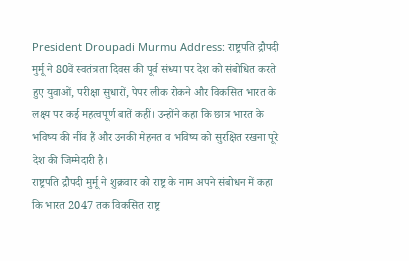President Droupadi Murmu Address: राष्ट्रपति द्रौपदी मुर्मू ने 80वें स्वतंत्रता दिवस की पूर्व संध्या पर देश को संबोधित करते हुए युवाओं, परीक्षा सुधारों, पेपर लीक रोकने और विकसित भारत के लक्ष्य पर कई महत्वपूर्ण बातें कहीं। उन्होंने कहा कि छात्र भारत के भविष्य की नींव हैं और उनकी मेहनत व भविष्य को सुरक्षित रखना पूरे देश की जिम्मेदारी है।
राष्ट्रपति द्रौपदी मुर्मू ने शुक्रवार को राष्ट्र के नाम अपने संबोधन में कहा कि भारत 2047 तक विकसित राष्ट्र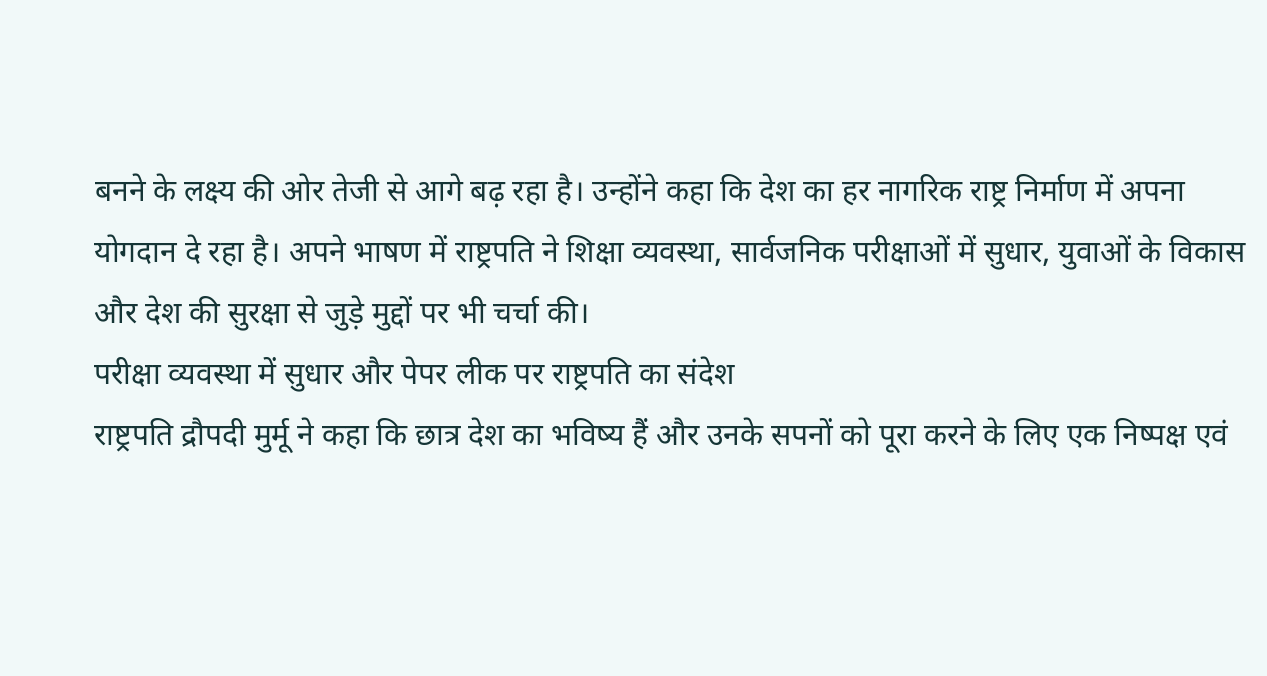बनने के लक्ष्य की ओर तेजी से आगे बढ़ रहा है। उन्होंने कहा कि देश का हर नागरिक राष्ट्र निर्माण में अपना योगदान दे रहा है। अपने भाषण में राष्ट्रपति ने शिक्षा व्यवस्था, सार्वजनिक परीक्षाओं में सुधार, युवाओं के विकास और देश की सुरक्षा से जुड़े मुद्दों पर भी चर्चा की।
परीक्षा व्यवस्था में सुधार और पेपर लीक पर राष्ट्रपति का संदेश
राष्ट्रपति द्रौपदी मुर्मू ने कहा कि छात्र देश का भविष्य हैं और उनके सपनों को पूरा करने के लिए एक निष्पक्ष एवं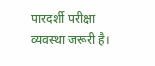पारदर्शी परीक्षा व्यवस्था जरूरी है।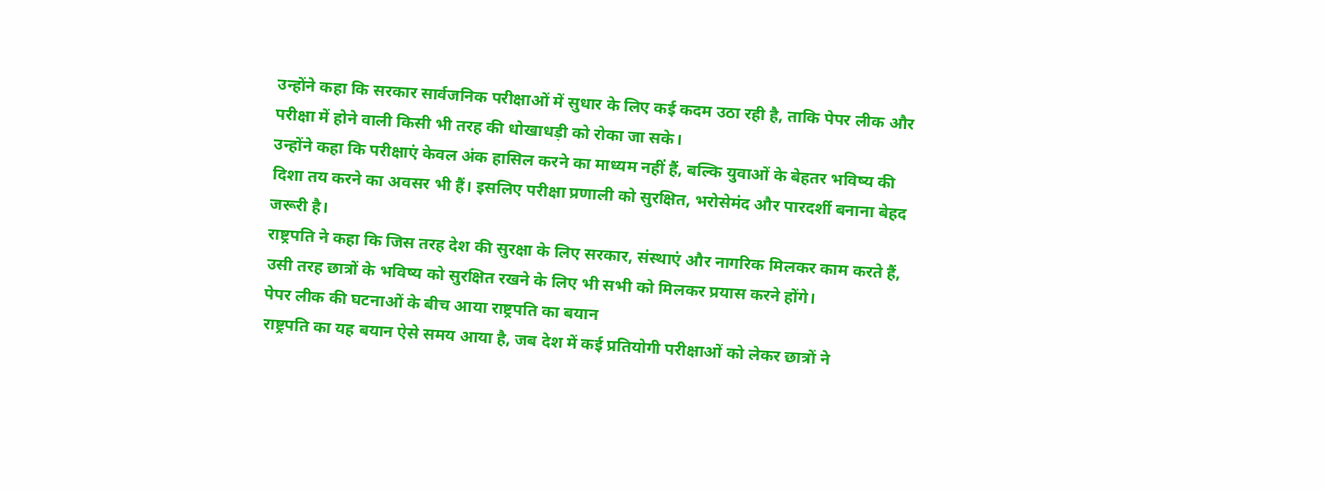उन्होंने कहा कि सरकार सार्वजनिक परीक्षाओं में सुधार के लिए कई कदम उठा रही है, ताकि पेपर लीक और परीक्षा में होने वाली किसी भी तरह की धोखाधड़ी को रोका जा सके।
उन्होंने कहा कि परीक्षाएं केवल अंक हासिल करने का माध्यम नहीं हैं, बल्कि युवाओं के बेहतर भविष्य की दिशा तय करने का अवसर भी हैं। इसलिए परीक्षा प्रणाली को सुरक्षित, भरोसेमंद और पारदर्शी बनाना बेहद जरूरी है।
राष्ट्रपति ने कहा कि जिस तरह देश की सुरक्षा के लिए सरकार, संस्थाएं और नागरिक मिलकर काम करते हैं, उसी तरह छात्रों के भविष्य को सुरक्षित रखने के लिए भी सभी को मिलकर प्रयास करने होंगे।
पेपर लीक की घटनाओं के बीच आया राष्ट्रपति का बयान
राष्ट्रपति का यह बयान ऐसे समय आया है, जब देश में कई प्रतियोगी परीक्षाओं को लेकर छात्रों ने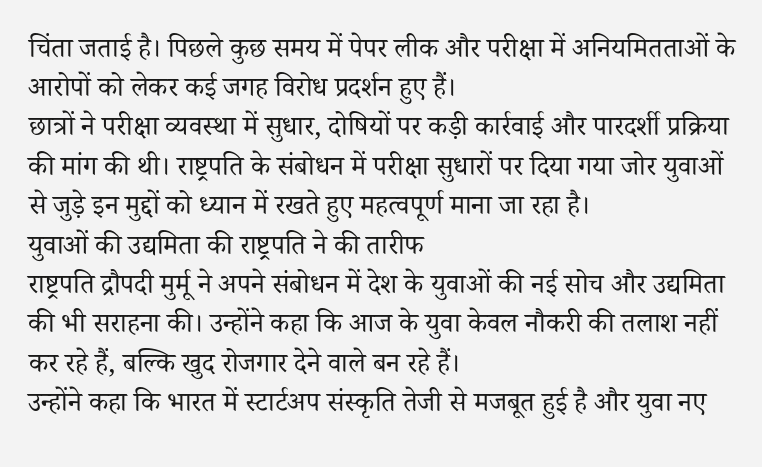चिंता जताई है। पिछले कुछ समय में पेपर लीक और परीक्षा में अनियमितताओं के आरोपों को लेकर कई जगह विरोध प्रदर्शन हुए हैं।
छात्रों ने परीक्षा व्यवस्था में सुधार, दोषियों पर कड़ी कार्रवाई और पारदर्शी प्रक्रिया की मांग की थी। राष्ट्रपति के संबोधन में परीक्षा सुधारों पर दिया गया जोर युवाओं से जुड़े इन मुद्दों को ध्यान में रखते हुए महत्वपूर्ण माना जा रहा है।
युवाओं की उद्यमिता की राष्ट्रपति ने की तारीफ
राष्ट्रपति द्रौपदी मुर्मू ने अपने संबोधन में देश के युवाओं की नई सोच और उद्यमिता की भी सराहना की। उन्होंने कहा कि आज के युवा केवल नौकरी की तलाश नहीं कर रहे हैं, बल्कि खुद रोजगार देने वाले बन रहे हैं।
उन्होंने कहा कि भारत में स्टार्टअप संस्कृति तेजी से मजबूत हुई है और युवा नए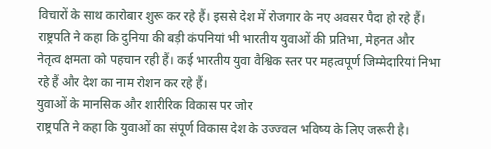विचारों के साथ कारोबार शुरू कर रहे हैं। इससे देश में रोजगार के नए अवसर पैदा हो रहे हैं।
राष्ट्रपति ने कहा कि दुनिया की बड़ी कंपनियां भी भारतीय युवाओं की प्रतिभा, मेहनत और नेतृत्व क्षमता को पहचान रही हैं। कई भारतीय युवा वैश्विक स्तर पर महत्वपूर्ण जिम्मेदारियां निभा रहे हैं और देश का नाम रोशन कर रहे हैं।
युवाओं के मानसिक और शारीरिक विकास पर जोर
राष्ट्रपति ने कहा कि युवाओं का संपूर्ण विकास देश के उज्ज्वल भविष्य के लिए जरूरी है।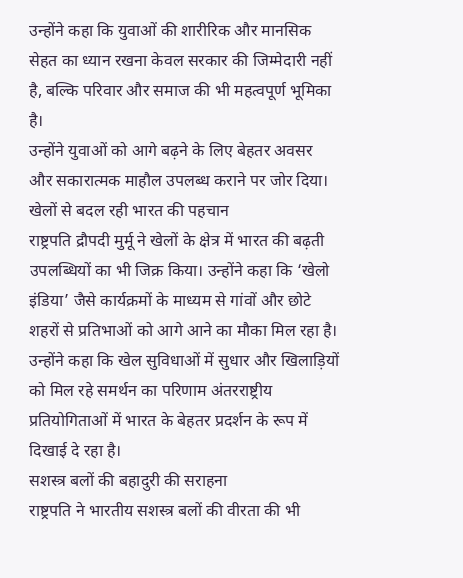उन्होंने कहा कि युवाओं की शारीरिक और मानसिक सेहत का ध्यान रखना केवल सरकार की जिम्मेदारी नहीं है, बल्कि परिवार और समाज की भी महत्वपूर्ण भूमिका है।
उन्होंने युवाओं को आगे बढ़ने के लिए बेहतर अवसर और सकारात्मक माहौल उपलब्ध कराने पर जोर दिया।
खेलों से बदल रही भारत की पहचान
राष्ट्रपति द्रौपदी मुर्मू ने खेलों के क्षेत्र में भारत की बढ़ती उपलब्धियों का भी जिक्र किया। उन्होंने कहा कि ‘खेलो इंडिया’ जैसे कार्यक्रमों के माध्यम से गांवों और छोटे शहरों से प्रतिभाओं को आगे आने का मौका मिल रहा है।
उन्होंने कहा कि खेल सुविधाओं में सुधार और खिलाड़ियों को मिल रहे समर्थन का परिणाम अंतरराष्ट्रीय प्रतियोगिताओं में भारत के बेहतर प्रदर्शन के रूप में दिखाई दे रहा है।
सशस्त्र बलों की बहादुरी की सराहना
राष्ट्रपति ने भारतीय सशस्त्र बलों की वीरता की भी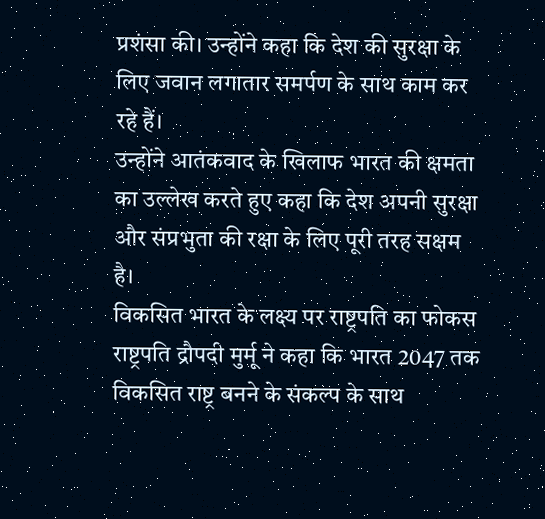प्रशंसा की। उन्होंने कहा कि देश की सुरक्षा के लिए जवान लगातार समर्पण के साथ काम कर रहे हैं।
उन्होंने आतंकवाद के खिलाफ भारत की क्षमता का उल्लेख करते हुए कहा कि देश अपनी सुरक्षा और संप्रभुता की रक्षा के लिए पूरी तरह सक्षम है।
विकसित भारत के लक्ष्य पर राष्ट्रपति का फोकस
राष्ट्रपति द्रौपदी मुर्मू ने कहा कि भारत 2047 तक विकसित राष्ट्र बनने के संकल्प के साथ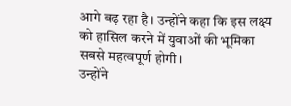आगे बढ़ रहा है। उन्होंने कहा कि इस लक्ष्य को हासिल करने में युवाओं की भूमिका सबसे महत्वपूर्ण होगी।
उन्होंने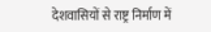देशवासियों से राष्ट्र निर्माण में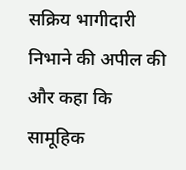सक्रिय भागीदारी निभाने की अपील की और कहा कि सामूहिक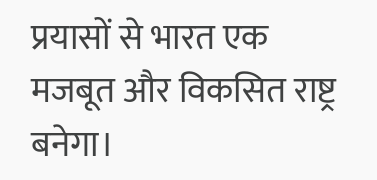प्रयासों से भारत एक मजबूत और विकसित राष्ट्र बनेगा।